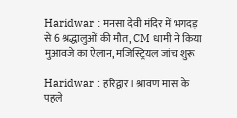Haridwar : मनसा देवी मंदिर में भगदड़ से 6 श्रद्धालुओं की मौत, CM धामी ने किया मुआवजे का ऐलान, मजिस्ट्रियल जांच शुरू

Haridwar : हरिद्वार। श्रावण मास के पहले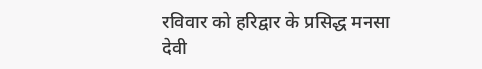रविवार को हरिद्वार के प्रसिद्ध मनसा देवी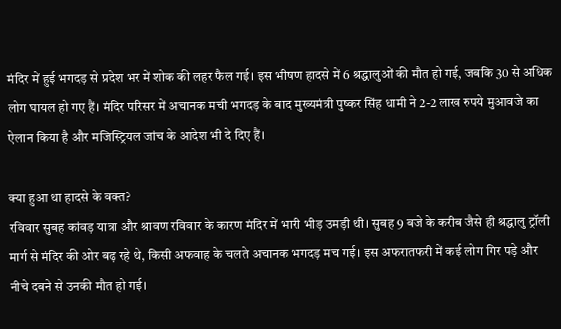मंदिर में हुई भगदड़ से प्रदेश भर में शोक की लहर फैल गई। इस भीषण हादसे में 6 श्रद्धालुओं की मौत हो गई, जबकि 30 से अधिक लोग घायल हो गए हैं। मंदिर परिसर में अचानक मची भगदड़ के बाद मुख्यमंत्री पुष्कर सिंह धामी ने 2-2 लाख रुपये मुआवजे का ऐलान किया है और मजिस्ट्रियल जांच के आदेश भी दे दिए हैं।

क्या हुआ था हादसे के वक्त?
रविवार सुबह कांवड़ यात्रा और श्रावण रविवार के कारण मंदिर में भारी भीड़ उमड़ी थी। सुबह 9 बजे के करीब जैसे ही श्रद्धालु ट्रॉली मार्ग से मंदिर की ओर बढ़ रहे थे, किसी अफवाह के चलते अचानक भगदड़ मच गई। इस अफरातफरी में कई लोग गिर पड़े और नीचे दबने से उनकी मौत हो गई।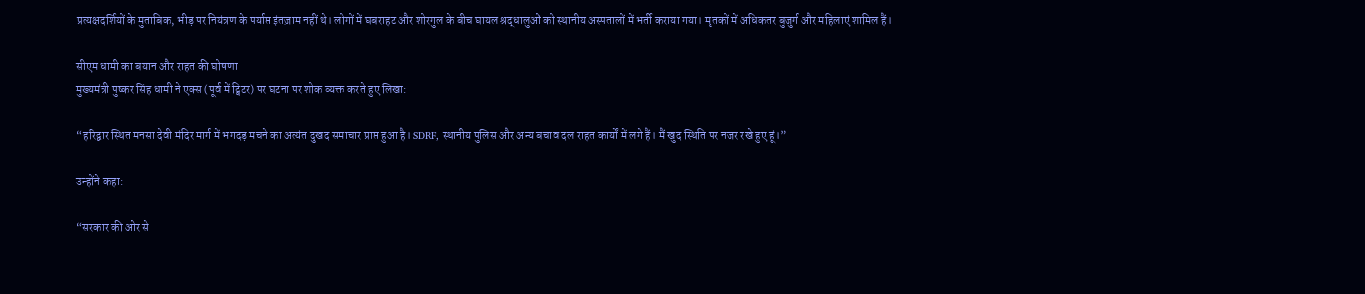प्रत्यक्षदर्शियों के मुताबिक, भीड़ पर नियंत्रण के पर्याप्त इंतज़ाम नहीं थे। लोगों में घबराहट और शोरगुल के बीच घायल श्रद्धालुओं को स्थानीय अस्पतालों में भर्ती कराया गया। मृतकों में अधिकतर बुजुर्ग और महिलाएं शामिल हैं।

सीएम धामी का बयान और राहत की घोषणा
मुख्यमंत्री पुष्कर सिंह धामी ने एक्स (पूर्व में ट्विटर) पर घटना पर शोक व्यक्त करते हुए लिखा:

“हरिद्वार स्थित मनसा देवी मंदिर मार्ग में भगदड़ मचने का अत्यंत दुखद समाचार प्राप्त हुआ है। SDRF, स्थानीय पुलिस और अन्य बचाव दल राहत कार्यों में लगे हैं। मैं खुद स्थिति पर नजर रखे हुए हूं।”

उन्होंने कहा:

“सरकार की ओर से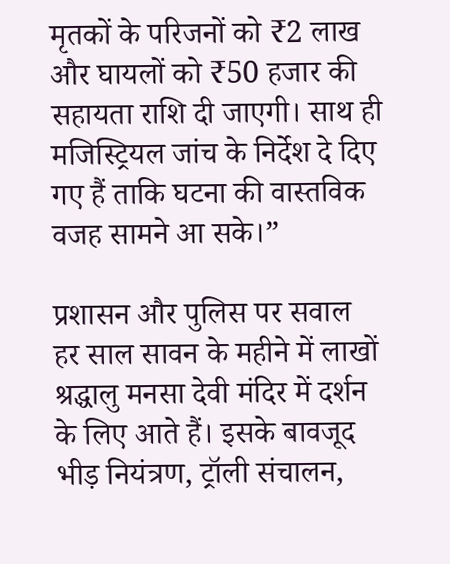मृतकों के परिजनों को ₹2 लाख और घायलों को ₹50 हजार की सहायता राशि दी जाएगी। साथ ही मजिस्ट्रियल जांच के निर्देश दे दिए गए हैं ताकि घटना की वास्तविक वजह सामने आ सके।”

प्रशासन और पुलिस पर सवाल
हर साल सावन के महीने में लाखों श्रद्धालु मनसा देवी मंदिर में दर्शन के लिए आते हैं। इसके बावजूद भीड़ नियंत्रण, ट्रॉली संचालन,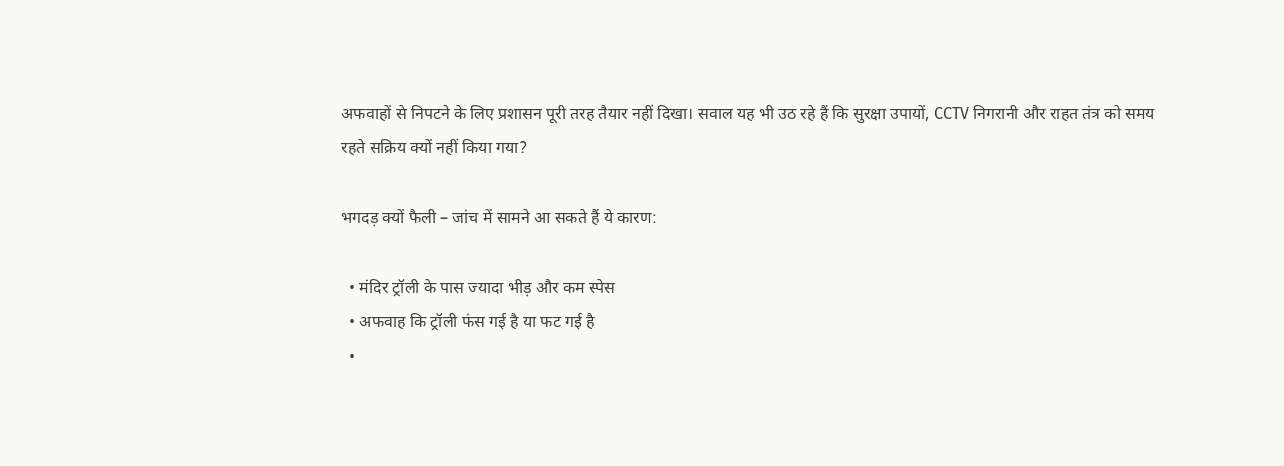अफवाहों से निपटने के लिए प्रशासन पूरी तरह तैयार नहीं दिखा। सवाल यह भी उठ रहे हैं कि सुरक्षा उपायों, CCTV निगरानी और राहत तंत्र को समय रहते सक्रिय क्यों नहीं किया गया?

भगदड़ क्यों फैली – जांच में सामने आ सकते हैं ये कारण:

  • मंदिर ट्रॉली के पास ज्यादा भीड़ और कम स्पेस
  • अफवाह कि ट्रॉली फंस गई है या फट गई है
  •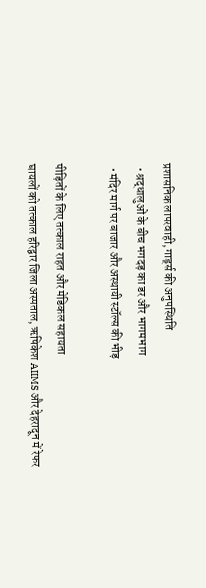प्रशासनिक लापरवाही, गार्ड्स की अनुपस्थिति
  • श्रद्धालुओं के बीच भगदड़ का डर और भागमभाग
  • मंदिर मार्ग पर बाजार और अस्थायी स्टॉल्स की भीड़

पीड़ितों के लिए तत्काल राहत और मेडिकल सहायता
घायलों को तत्काल हरिद्वार जिला अस्पताल, ऋषिकेश AIIMS और देहरादून में रेफर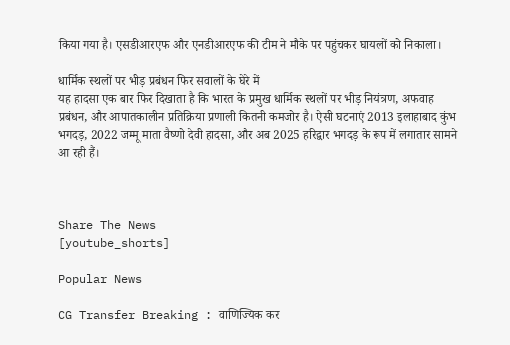किया गया है। एसडीआरएफ और एनडीआरएफ की टीम ने मौके पर पहुंचकर घायलों को निकाला।

धार्मिक स्थलों पर भीड़ प्रबंधन फिर सवालों के घेरे में
यह हादसा एक बार फिर दिखाता है कि भारत के प्रमुख धार्मिक स्थलों पर भीड़ नियंत्रण, अफवाह प्रबंधन, और आपातकालीन प्रतिक्रिया प्रणाली कितनी कमजोर है। ऐसी घटनाएं 2013 इलाहाबाद कुंभ भगदड़, 2022 जम्मू माता वैष्णो देवी हादसा, और अब 2025 हरिद्वार भगदड़ के रूप में लगातार सामने आ रही हैं।



Share The News
[youtube_shorts]

Popular News

CG Transfer Breaking : वाणिज्यिक कर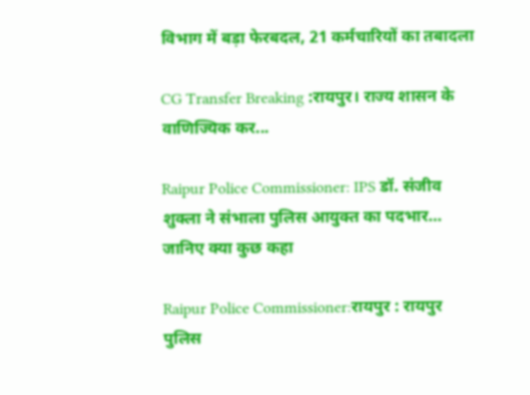विभाग में बड़ा फेरबदल, 21 कर्मचारियों का तबादला

CG Transfer Breaking :रायपुर। राज्य शासन के वाणिज्यिक कर...

Raipur Police Commissioner: IPS डॉ. संजीव शुक्ला ने संभाला पुलिस आयुक्त का पदभार… जानिए क्या कुछ कहा

Raipur Police Commissioner:रायपुर : रायपुर पुलिस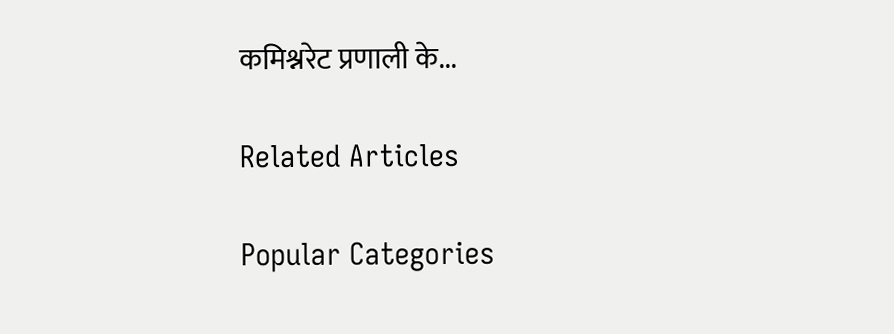कमिश्नरेट प्रणाली के...

Related Articles

Popular Categories